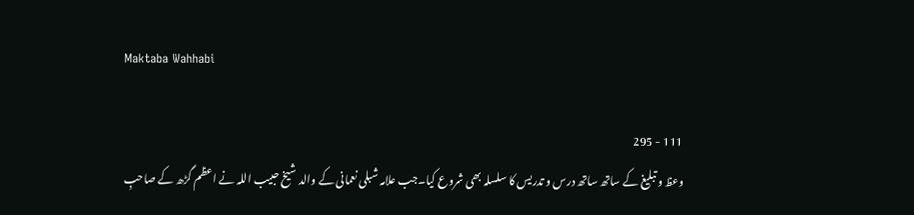Maktaba Wahhabi

111 - 295
وعظ و تبلیغ کے ساتھ ساتھ درس و تدریس کا سلسلہ بھی شروع کیا۔جب علامہ شبلی نعمانی کے والد شیخ حبیب اللہ نے اعظم گڑھ کے صاحبِ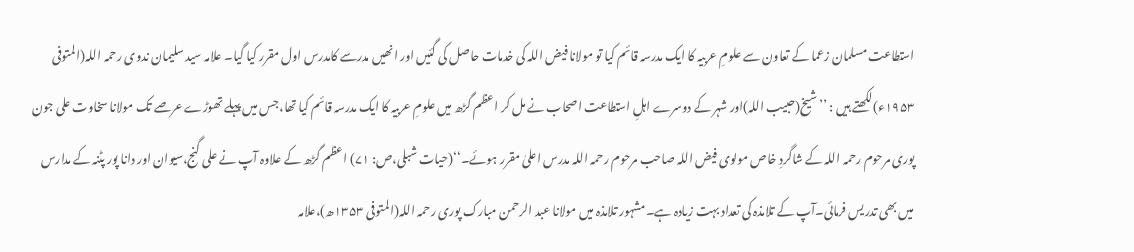استطاعت مسلمان زعما کے تعاون سے علومِ عربیہ کا ایک مدرسہ قائم کیا تو مولانا فیض اللہ کی خدمات حاصل کی گئیں اور انھیں مدرسے کامدرس اول مقرر کیا گیا۔ علامہ سید سلیمان ندوی رحمہ اللہ(المتوفی ۱۹۵۳ء)لکھتے ہیں : ’’شیخ(حبیب اللہ)اور شہر کے دوسرے اہلِ استطاعت اصحاب نے مل کر اعظم گڑھ میں علومِ عربیہ کا ایک مدرسہ قائم کیا تھا،جس میں پہلے تھوڑے عرصے تک مولانا سخاوت علی جون پوری مرحوم رحمہ اللہ کے شاگردِ خاص مولوی فیض اللہ صاحب مرحوم رحمہ اللہ مدرس اعلیٰ مقرر ہوئے۔‘‘(حیات شبلی،ص: ۷۱) اعظم گڑھ کے علاوہ آپ نے علی گنج،سیوان اور دانا پور پٹنہ کے مدارس میں بھی تدریس فرمائی۔آپ کے تلامذہ کی تعداد بہت زیادہ ہے۔مشہور تلامذہ میں مولانا عبد الرحمن مبارک پوری رحمہ اللہ(المتوفی ۱۳۵۳ھ)،علامہ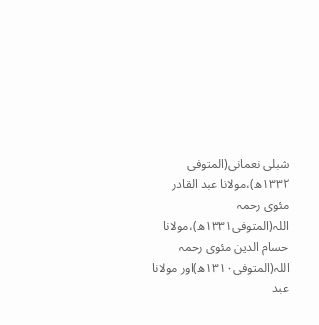شبلی نعمانی(المتوفی ۱۳۳۲ھ)،مولانا عبد القادر مئوی رحمہ اللہ(المتوفی۱۳۳۱ھ)،مولانا حسام الدین مئوی رحمہ اللہ(المتوفی۱۳۱۰ھ)اور مولانا عبد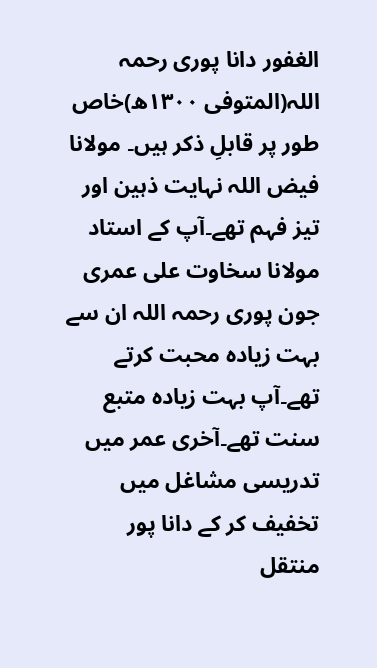الغفور دانا پوری رحمہ اللہ(المتوفی ۱۳۰۰ھ)خاص طور پر قابلِ ذکر ہیں۔ مولانا فیض اللہ نہایت ذہین اور تیز فہم تھے۔آپ کے استاد مولانا سخاوت علی عمری جون پوری رحمہ اللہ ان سے بہت زیادہ محبت کرتے تھے۔آپ بہت زیادہ متبع سنت تھے۔آخری عمر میں تدریسی مشاغل میں تخفیف کر کے دانا پور منتقل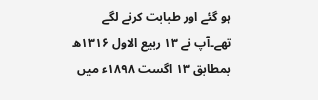ہو گئے اور طبابت کرنے لگے تھے۔آپ نے ۱۳ ربیع الاول ۱۳۱۶ھ بمطابق ۱۳ اگست ۱۸۹۸ء میں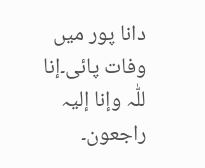دانا پور میں وفات پائی۔إنا للّٰہ وإنا إلیہ راجعون۔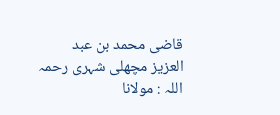قاضی محمد بن عبد العزیز مچھلی شہری رحمہ اللہ : مولانا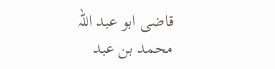قاضی ابو عبد اللہ محمد بن عبد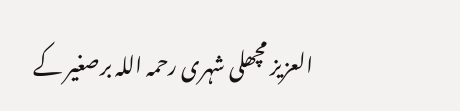العزیز مچھلی شہری رحمہ اللہ برصغیر کے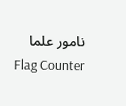نامور علما
Flag Counter